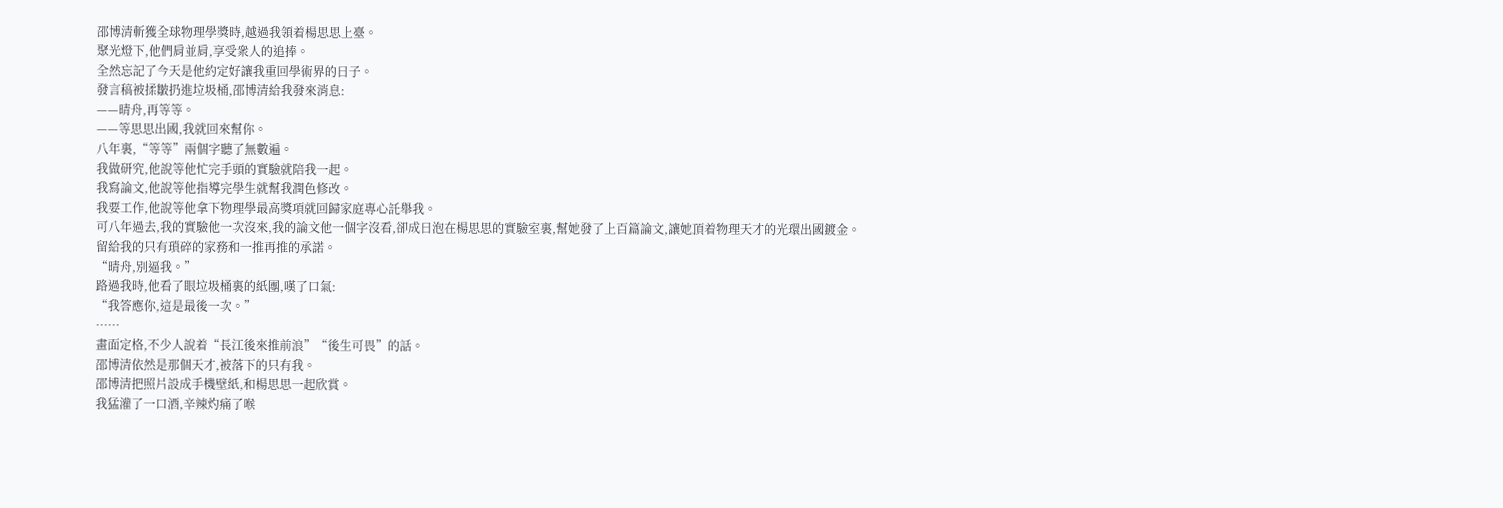邵博清斬獲全球物理學獎時,越過我領着楊思思上臺。
聚光燈下,他們肩並肩,享受衆人的追捧。
全然忘記了今天是他約定好讓我重回學術界的日子。
發言稿被揉皺扔進垃圾桶,邵博清給我發來消息:
——晴舟,再等等。
——等思思出國,我就回來幫你。
八年裏,“等等”兩個字聽了無數遍。
我做研究,他說等他忙完手頭的實驗就陪我一起。
我寫論文,他說等他指導完學生就幫我潤色修改。
我要工作,他說等他拿下物理學最高獎項就回歸家庭專心託舉我。
可八年過去,我的實驗他一次沒來,我的論文他一個字沒看,卻成日泡在楊思思的實驗室裏,幫她發了上百篇論文,讓她頂着物理天才的光環出國鍍金。
留給我的只有瑣碎的家務和一推再推的承諾。
“晴舟,別逼我。”
路過我時,他看了眼垃圾桶裏的紙團,嘆了口氣:
“我答應你,這是最後一次。”
……
畫面定格,不少人說着“長江後來推前浪”“後生可畏”的話。
邵博清依然是那個天才,被落下的只有我。
邵博清把照片設成手機壁紙,和楊思思一起欣賞。
我猛灌了一口酒,辛辣灼痛了喉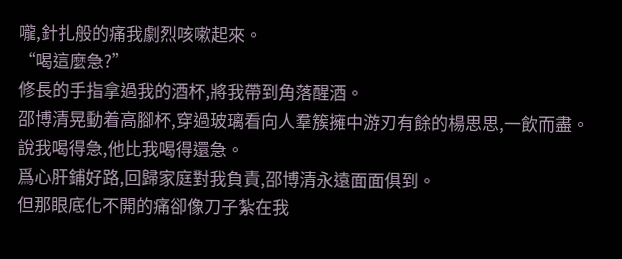嚨,針扎般的痛我劇烈咳嗽起來。
“喝這麼急?”
修長的手指拿過我的酒杯,將我帶到角落醒酒。
邵博清晃動着高腳杯,穿過玻璃看向人羣簇擁中游刃有餘的楊思思,一飲而盡。
說我喝得急,他比我喝得還急。
爲心肝鋪好路,回歸家庭對我負責,邵博清永遠面面俱到。
但那眼底化不開的痛卻像刀子紮在我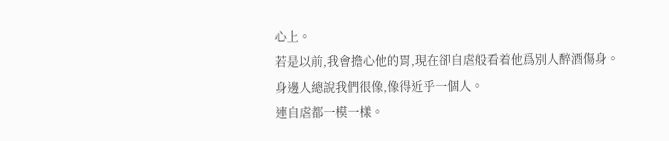心上。
若是以前,我會擔心他的胃,現在卻自虐般看着他爲別人醉酒傷身。
身邊人總說我們很像,像得近乎一個人。
連自虐都一模一樣。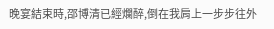晚宴結束時,邵博清已經爛醉,倒在我肩上一步步往外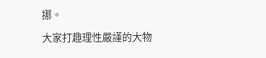挪。
大家打趣理性嚴謹的大物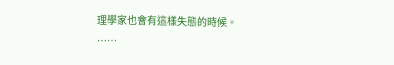理學家也會有這樣失態的時候。
……